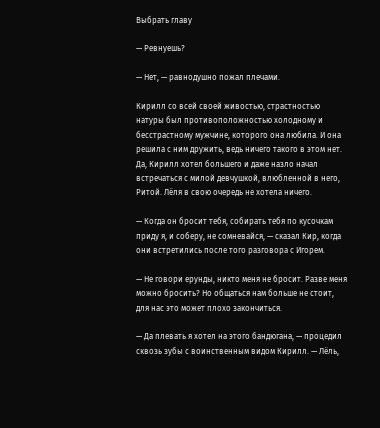Выбрать главу

— Ревнуешь?

— Нет, — равнодушно пожал плечами.

Кирилл со всей своей живостью, страстностью натуры был противоположностью холодному и бесстрастному мужчине, которого она любила. И она решила с ним дружить, ведь ничего такого в этом нет. Да, Кирилл хотел большего и даже назло начал встречаться с милой девчушкой, влюбленной в него, Ритой. Лёля в свою очередь не хотела ничего.

— Когда он бросит тебя, собирать тебя по кусочкам приду я, и соберу, не сомневайся, — сказал Кир, когда они встретились после того разговора с Игорем.

— Не говори ерунды, никто меня не бросит. Разве меня можно бросить? Но общаться нам больше не стоит, для нас это может плохо закончиться.

— Да плевать я хотел на этого бандюгана, — процедил сквозь зубы с воинственным видом Кирилл. — Лёль,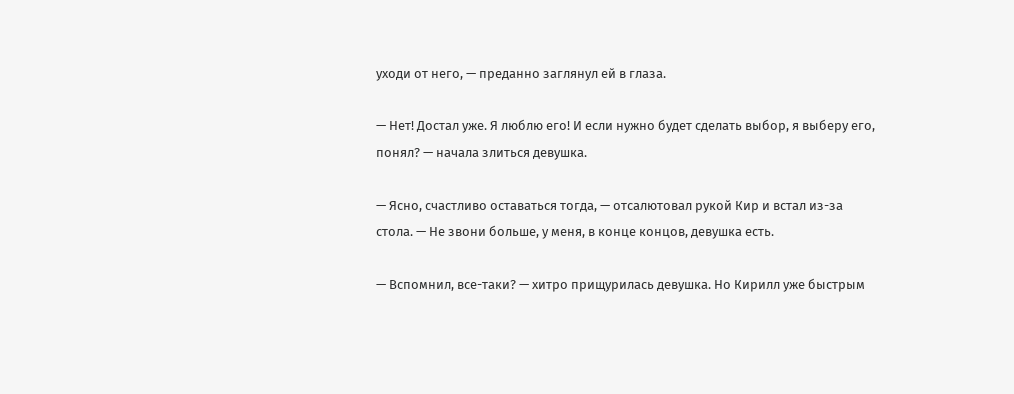уходи от него, — преданно заглянул ей в глаза.

— Нет! Достал уже. Я люблю его! И если нужно будет сделать выбор, я выберу его, понял? — начала злиться девушка.

— Ясно, счастливо оставаться тогда, — отсалютовал рукой Кир и встал из-за стола. — Не звони больше, у меня, в конце концов, девушка есть.

— Вспомнил, все-таки? — хитро прищурилась девушка. Но Кирилл уже быстрым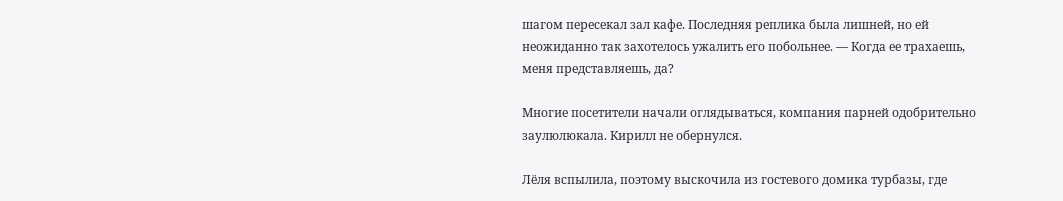шагом пересекал зал кафе. Последняя реплика была лишней, но ей неожиданно так захотелось ужалить его побольнее. — Когда ее трахаешь, меня представляешь, да?

Многие посетители начали оглядываться, компания парней одобрительно заулюлюкала. Кирилл не обернулся.

Лёля вспылила, поэтому выскочила из гостевого домика турбазы, где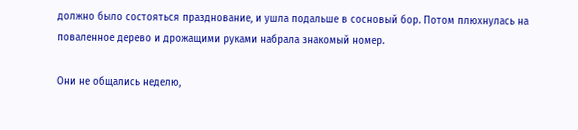должно было состояться празднование, и ушла подальше в сосновый бор. Потом плюхнулась на поваленное дерево и дрожащими руками набрала знакомый номер.

Они не общались неделю,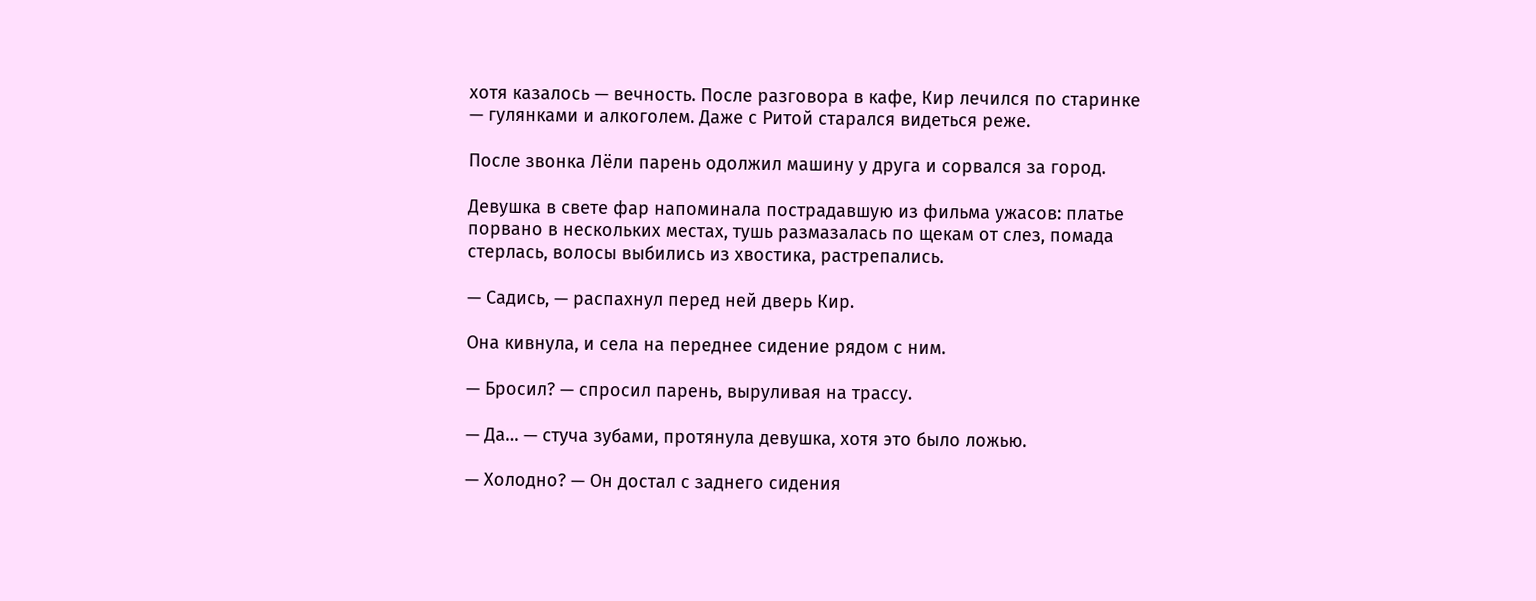хотя казалось — вечность. После разговора в кафе, Кир лечился по старинке — гулянками и алкоголем. Даже с Ритой старался видеться реже.

После звонка Лёли парень одолжил машину у друга и сорвался за город.

Девушка в свете фар напоминала пострадавшую из фильма ужасов: платье порвано в нескольких местах, тушь размазалась по щекам от слез, помада стерлась, волосы выбились из хвостика, растрепались.

— Садись, — распахнул перед ней дверь Кир.

Она кивнула, и села на переднее сидение рядом с ним.

— Бросил? — спросил парень, выруливая на трассу.

— Да… — стуча зубами, протянула девушка, хотя это было ложью.

— Холодно? — Он достал с заднего сидения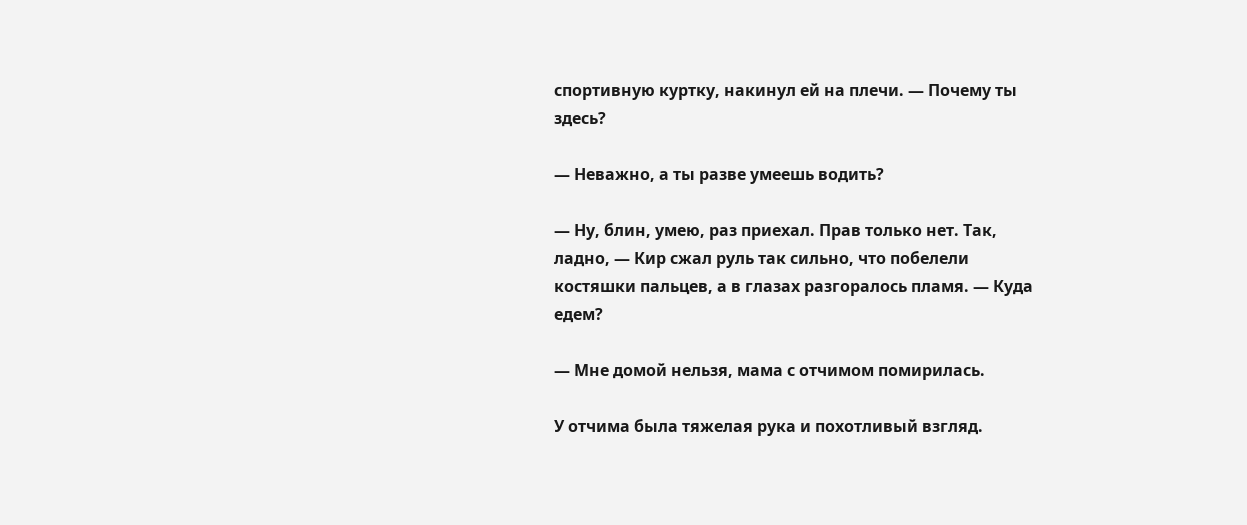спортивную куртку, накинул ей на плечи. — Почему ты здесь?

— Неважно, а ты разве умеешь водить?

— Ну, блин, умею, раз приехал. Прав только нет. Так, ладно, — Кир сжал руль так сильно, что побелели костяшки пальцев, а в глазах разгоралось пламя. — Куда едем?

— Мне домой нельзя, мама с отчимом помирилась.

У отчима была тяжелая рука и похотливый взгляд.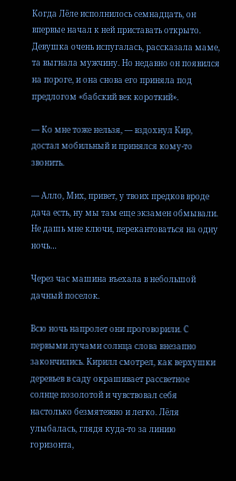Когда Лёле исполнилось семнадцать, он впервые начал к ней приставать открыто. Девушка очень испугалась, рассказала маме, та выгнала мужчину. Но недавно он появился на пороге, и она снова его приняла под предлогом «бабский век короткий».

— Ко мне тоже нельзя, — вздохнул Кир, достал мобильный и принялся кому-то звонить.

— Алло, Мих, привет, у твоих предков вроде дача есть, ну мы там еще экзамен обмывали. Не дашь мне ключи, перекантоваться на одну ночь…

Через час машина въехала в небольшой дачный поселок.

Всю ночь напролет они проговорили. С первыми лучами солнца слова внезапно закончились. Кирилл смотрел, как верхушки деревьев в саду окрашивает рассветное солнце позолотой и чувствовал себя настолько безмятежно и легко. Лёля улыбалась, глядя куда-то за линию горизонта,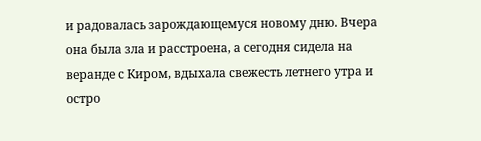и радовалась зарождающемуся новому дню. Вчера она была зла и расстроена, а сегодня сидела на веранде с Киром, вдыхала свежесть летнего утра и остро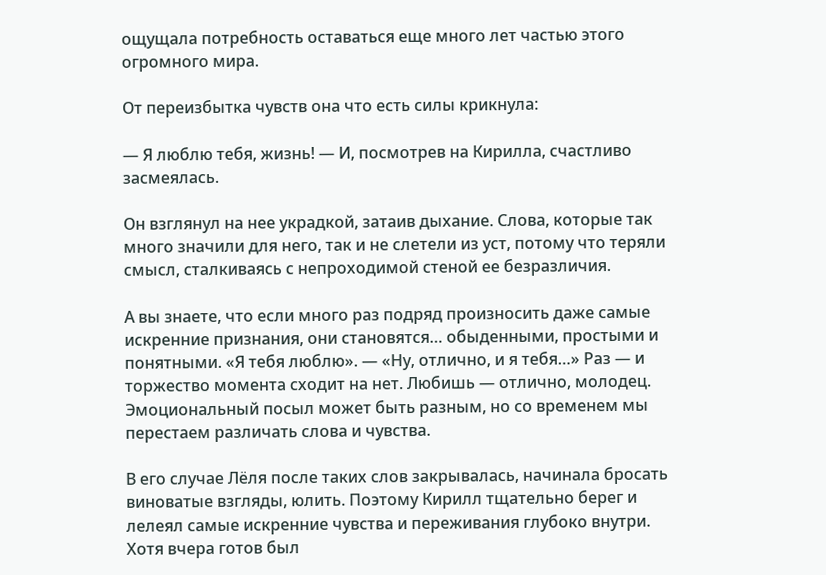ощущала потребность оставаться еще много лет частью этого огромного мира.

От переизбытка чувств она что есть силы крикнула:

— Я люблю тебя, жизнь! — И, посмотрев на Кирилла, счастливо засмеялась.

Он взглянул на нее украдкой, затаив дыхание. Слова, которые так много значили для него, так и не слетели из уст, потому что теряли смысл, сталкиваясь с непроходимой стеной ее безразличия.

А вы знаете, что если много раз подряд произносить даже самые искренние признания, они становятся… обыденными, простыми и понятными. «Я тебя люблю». — «Ну, отлично, и я тебя…» Раз — и торжество момента сходит на нет. Любишь — отлично, молодец. Эмоциональный посыл может быть разным, но со временем мы перестаем различать слова и чувства.

В его случае Лёля после таких слов закрывалась, начинала бросать виноватые взгляды, юлить. Поэтому Кирилл тщательно берег и лелеял самые искренние чувства и переживания глубоко внутри. Хотя вчера готов был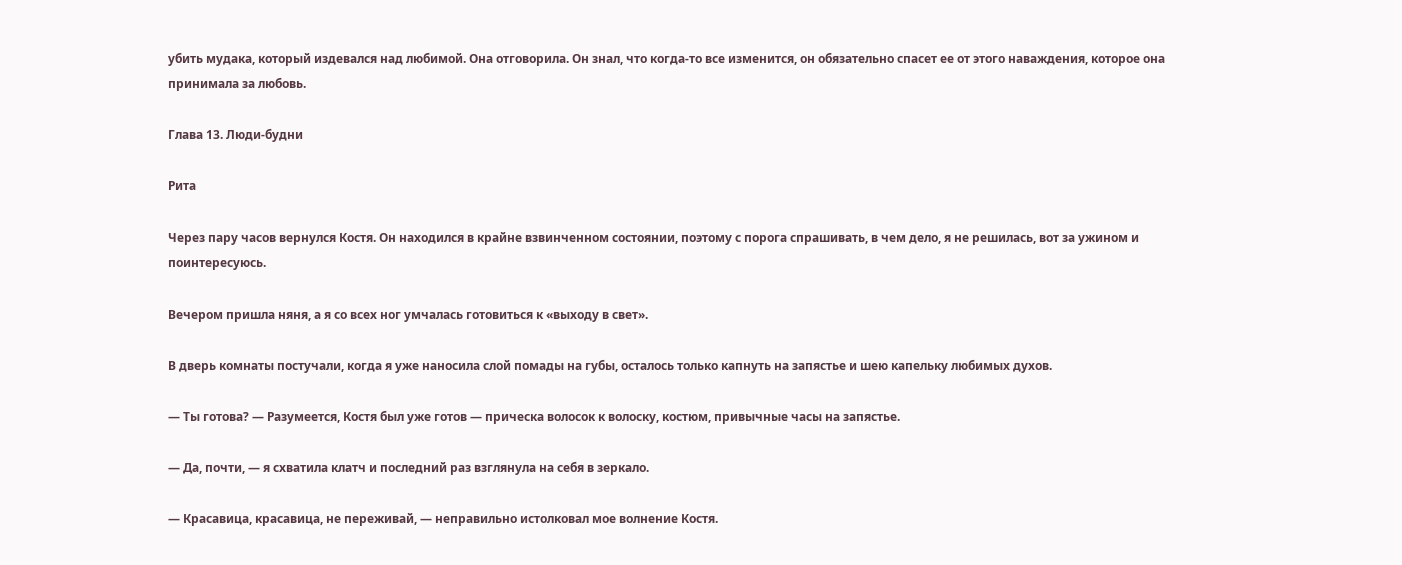убить мудака, который издевался над любимой. Она отговорила. Он знал, что когда-то все изменится, он обязательно спасет ее от этого наваждения, которое она принимала за любовь.

Глава 13. Люди-будни

Рита

Через пару часов вернулся Костя. Он находился в крайне взвинченном состоянии, поэтому с порога спрашивать, в чем дело, я не решилась, вот за ужином и поинтересуюсь.

Вечером пришла няня, а я со всех ног умчалась готовиться к «выходу в свет».

В дверь комнаты постучали, когда я уже наносила слой помады на губы, осталось только капнуть на запястье и шею капельку любимых духов.

— Ты готова? — Разумеется, Костя был уже готов — прическа волосок к волоску, костюм, привычные часы на запястье.

— Да, почти, — я схватила клатч и последний раз взглянула на себя в зеркало.

— Красавица, красавица, не переживай, — неправильно истолковал мое волнение Костя.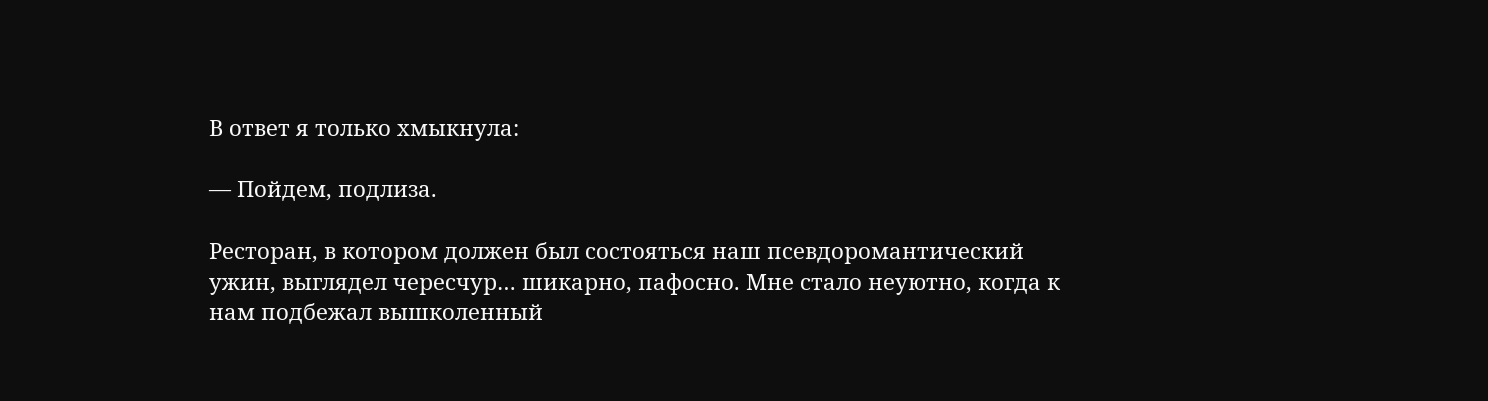В ответ я только хмыкнула:

— Пойдем, подлиза.

Ресторан, в котором должен был состояться наш псевдоромантический ужин, выглядел чересчур… шикарно, пафосно. Мне стало неуютно, когда к нам подбежал вышколенный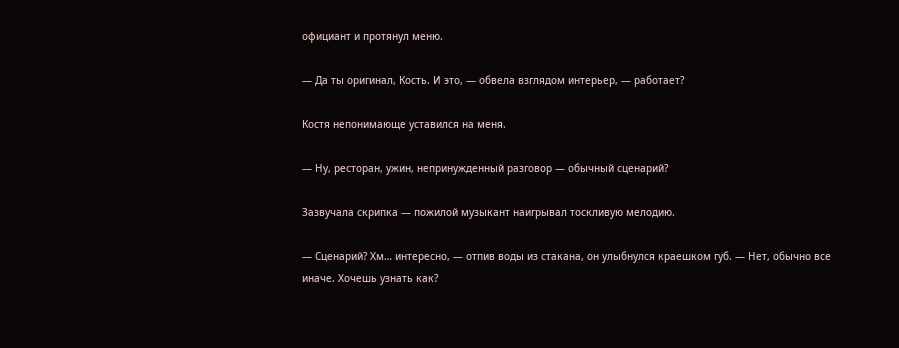официант и протянул меню.

— Да ты оригинал, Кость. И это, — обвела взглядом интерьер, — работает?

Костя непонимающе уставился на меня.

— Ну, ресторан, ужин, непринужденный разговор — обычный сценарий?

Зазвучала скрипка — пожилой музыкант наигрывал тоскливую мелодию.

— Сценарий? Хм… интересно, — отпив воды из стакана, он улыбнулся краешком губ. — Нет, обычно все иначе. Хочешь узнать как?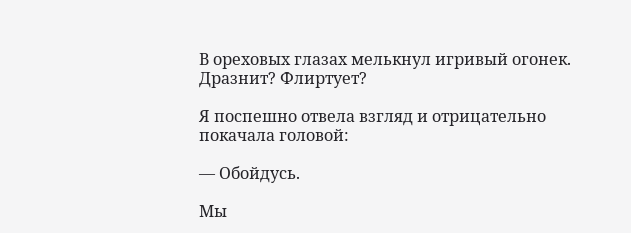В ореховых глазах мелькнул игривый огонек. Дразнит? Флиртует?

Я поспешно отвела взгляд и отрицательно покачала головой:

— Обойдусь.

Мы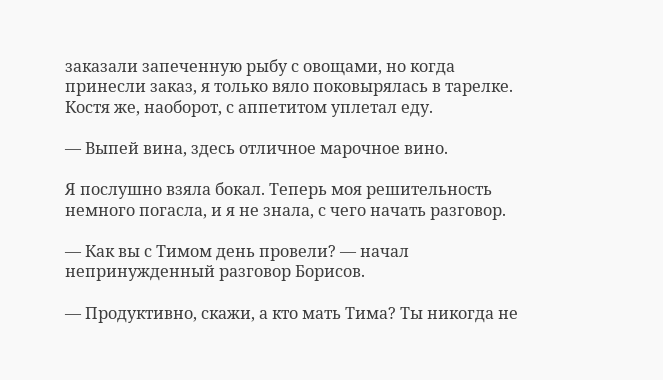заказали запеченную рыбу с овощами, но когда принесли заказ, я только вяло поковырялась в тарелке. Костя же, наоборот, с аппетитом уплетал еду.

— Выпей вина, здесь отличное марочное вино.

Я послушно взяла бокал. Теперь моя решительность немного погасла, и я не знала, с чего начать разговор.

— Как вы с Тимом день провели? — начал непринужденный разговор Борисов.

— Продуктивно, скажи, а кто мать Тима? Ты никогда не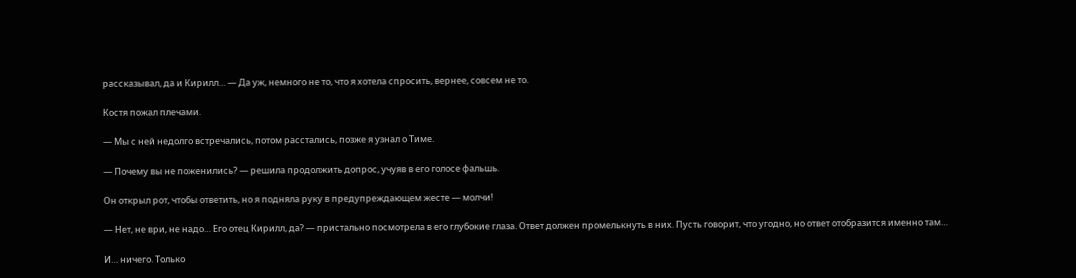рассказывал, да и Кирилл… — Да уж, немного не то, что я хотела спросить, вернее, совсем не то.

Костя пожал плечами.

— Мы с ней недолго встречались, потом расстались, позже я узнал о Тиме.

— Почему вы не поженились? — решила продолжить допрос, учуяв в его голосе фальшь.

Он открыл рот, чтобы ответить, но я подняла руку в предупреждающем жесте — молчи!

— Нет, не ври, не надо… Его отец Кирилл, да? — пристально посмотрела в его глубокие глаза. Ответ должен промелькнуть в них. Пусть говорит, что угодно, но ответ отобразится именно там…

И… ничего. Только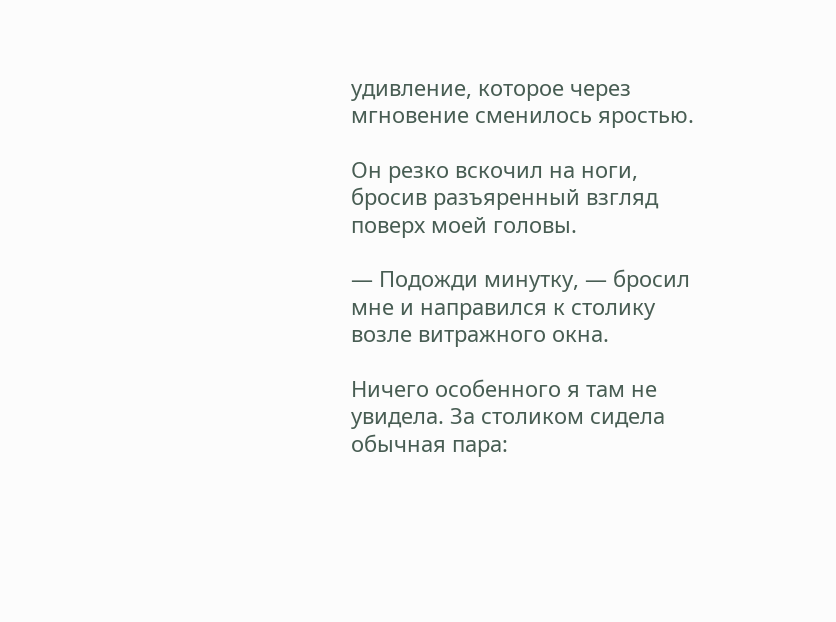удивление, которое через мгновение сменилось яростью.

Он резко вскочил на ноги, бросив разъяренный взгляд поверх моей головы.

— Подожди минутку, — бросил мне и направился к столику возле витражного окна.

Ничего особенного я там не увидела. За столиком сидела обычная пара: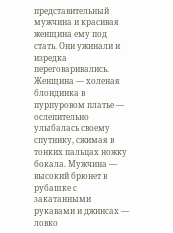представительный мужчина и красивая женщина ему под стать. Они ужинали и изредка переговаривались. Женщина — холеная блондинка в пурпуровом платье — ослепительно улыбалась своему спутнику, сжимая в тонких пальцах ножку бокала. Мужчина — высокий брюнет в рубашке с закатанными рукавами и джинсах — ловко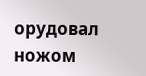орудовал ножом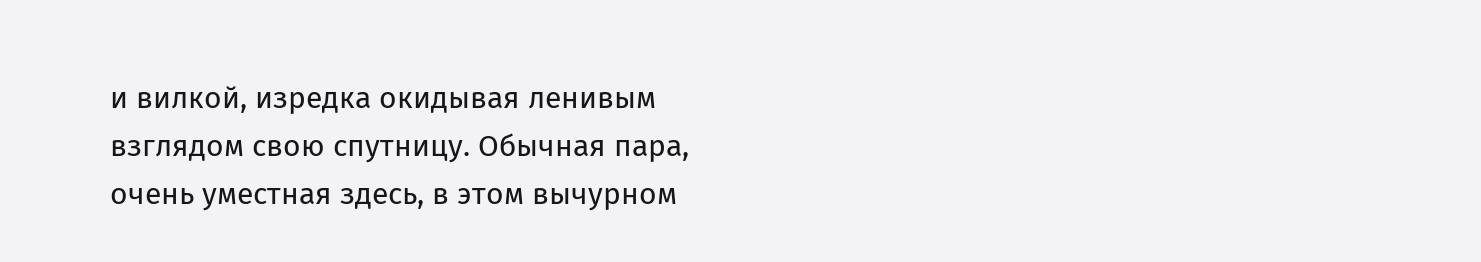и вилкой, изредка окидывая ленивым взглядом свою спутницу. Обычная пара, очень уместная здесь, в этом вычурном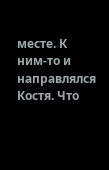месте. К ним-то и направлялся Костя. Что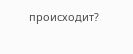происходит?